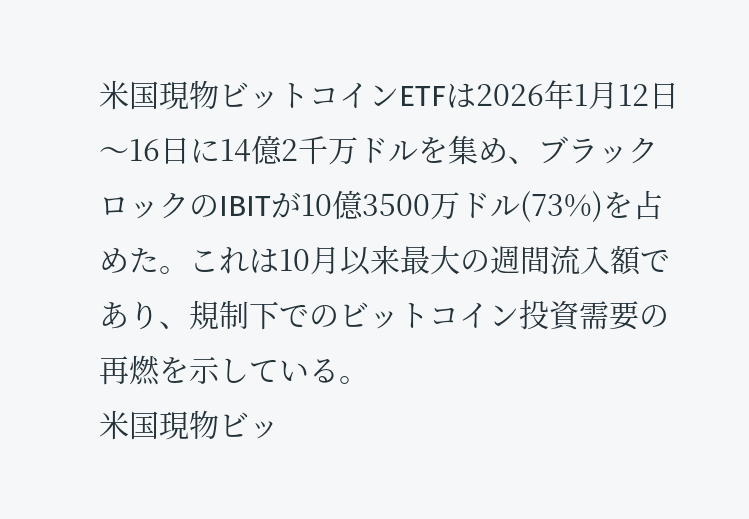米国現物ビットコインETFは2026年1月12日〜16日に14億2千万ドルを集め、ブラックロックのIBITが10億3500万ドル(73%)を占めた。これは10月以来最大の週間流入額であり、規制下でのビットコイン投資需要の再燃を示している。
米国現物ビッ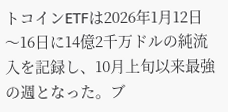トコインETFは2026年1月12日〜16日に14億2千万ドルの純流入を記録し、10月上旬以来最強の週となった。ブ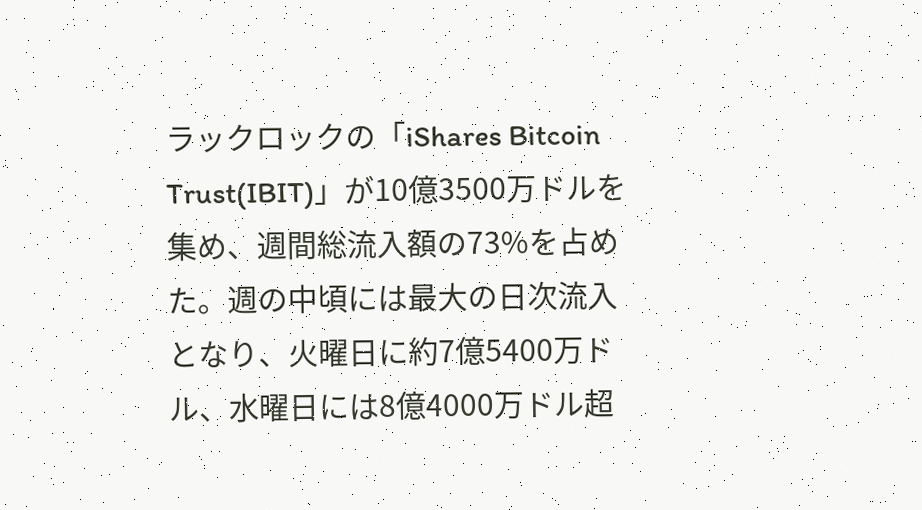ラックロックの「iShares Bitcoin Trust(IBIT)」が10億3500万ドルを集め、週間総流入額の73%を占めた。週の中頃には最大の日次流入となり、火曜日に約7億5400万ドル、水曜日には8億4000万ドル超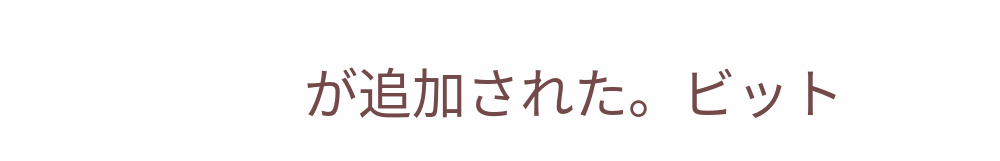が追加された。ビット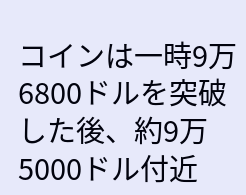コインは一時9万6800ドルを突破した後、約9万5000ドル付近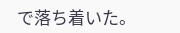で落ち着いた。